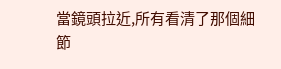當鏡頭拉近,所有看清了那個細節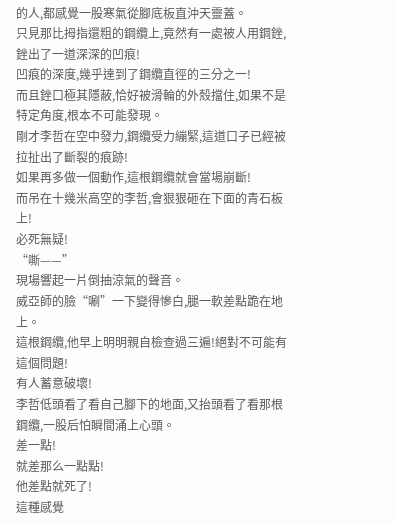的人,都感覺一股寒氣從腳底板直沖天靈蓋。
只見那比拇指還粗的鋼纜上,竟然有一處被人用鋼銼,銼出了一道深深的凹痕!
凹痕的深度,幾乎達到了鋼纜直徑的三分之一!
而且銼口極其隱蔽,恰好被滑輪的外殼擋住,如果不是特定角度,根本不可能發現。
剛才李哲在空中發力,鋼纜受力繃緊,這道口子已經被拉扯出了斷裂的痕跡!
如果再多做一個動作,這根鋼纜就會當場崩斷!
而吊在十幾米高空的李哲,會狠狠砸在下面的青石板上!
必死無疑!
“嘶——”
現場響起一片倒抽涼氣的聲音。
威亞師的臉“唰”一下變得慘白,腿一軟差點跪在地上。
這根鋼纜,他早上明明親自檢查過三遍!絕對不可能有這個問題!
有人蓄意破壞!
李哲低頭看了看自己腳下的地面,又抬頭看了看那根鋼纜,一股后怕瞬間涌上心頭。
差一點!
就差那么一點點!
他差點就死了!
這種感覺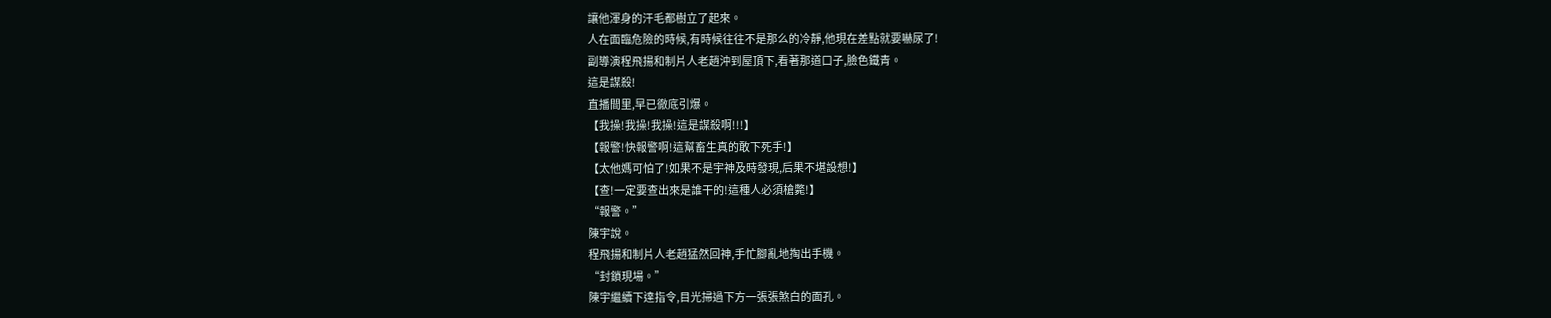讓他渾身的汗毛都樹立了起來。
人在面臨危險的時候,有時候往往不是那么的冷靜,他現在差點就要嚇尿了!
副導演程飛揚和制片人老趙沖到屋頂下,看著那道口子,臉色鐵青。
這是謀殺!
直播間里,早已徹底引爆。
【我操!我操!我操!這是謀殺啊!!!】
【報警!快報警啊!這幫畜生真的敢下死手!】
【太他媽可怕了!如果不是宇神及時發現,后果不堪設想!】
【查!一定要查出來是誰干的!這種人必須槍斃!】
“報警。”
陳宇說。
程飛揚和制片人老趙猛然回神,手忙腳亂地掏出手機。
“封鎖現場。”
陳宇繼續下達指令,目光掃過下方一張張煞白的面孔。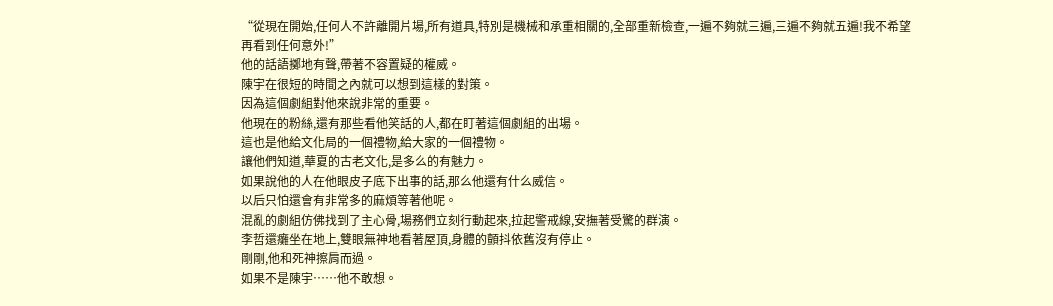“從現在開始,任何人不許離開片場,所有道具,特別是機械和承重相關的,全部重新檢查,一遍不夠就三遍,三遍不夠就五遍!我不希望再看到任何意外!”
他的話語擲地有聲,帶著不容置疑的權威。
陳宇在很短的時間之內就可以想到這樣的對策。
因為這個劇組對他來說非常的重要。
他現在的粉絲,還有那些看他笑話的人,都在盯著這個劇組的出場。
這也是他給文化局的一個禮物,給大家的一個禮物。
讓他們知道,華夏的古老文化,是多么的有魅力。
如果說他的人在他眼皮子底下出事的話,那么他還有什么威信。
以后只怕還會有非常多的麻煩等著他呢。
混亂的劇組仿佛找到了主心骨,場務們立刻行動起來,拉起警戒線,安撫著受驚的群演。
李哲還癱坐在地上,雙眼無神地看著屋頂,身體的顫抖依舊沒有停止。
剛剛,他和死神擦肩而過。
如果不是陳宇……他不敢想。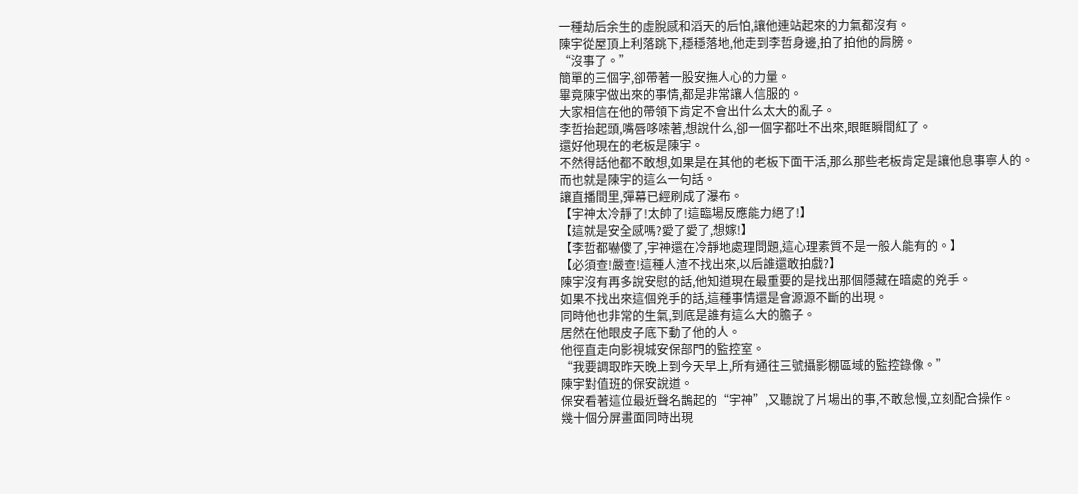一種劫后余生的虛脫感和滔天的后怕,讓他連站起來的力氣都沒有。
陳宇從屋頂上利落跳下,穩穩落地,他走到李哲身邊,拍了拍他的肩膀。
“沒事了。”
簡單的三個字,卻帶著一股安撫人心的力量。
畢竟陳宇做出來的事情,都是非常讓人信服的。
大家相信在他的帶領下肯定不會出什么太大的亂子。
李哲抬起頭,嘴唇哆嗦著,想說什么,卻一個字都吐不出來,眼眶瞬間紅了。
還好他現在的老板是陳宇。
不然得話他都不敢想,如果是在其他的老板下面干活,那么那些老板肯定是讓他息事寧人的。
而也就是陳宇的這么一句話。
讓直播間里,彈幕已經刷成了瀑布。
【宇神太冷靜了!太帥了!這臨場反應能力絕了!】
【這就是安全感嗎?愛了愛了,想嫁!】
【李哲都嚇傻了,宇神還在冷靜地處理問題,這心理素質不是一般人能有的。】
【必須查!嚴查!這種人渣不找出來,以后誰還敢拍戲?】
陳宇沒有再多說安慰的話,他知道現在最重要的是找出那個隱藏在暗處的兇手。
如果不找出來這個兇手的話,這種事情還是會源源不斷的出現。
同時他也非常的生氣,到底是誰有這么大的膽子。
居然在他眼皮子底下動了他的人。
他徑直走向影視城安保部門的監控室。
“我要調取昨天晚上到今天早上,所有通往三號攝影棚區域的監控錄像。”
陳宇對值班的保安說道。
保安看著這位最近聲名鵲起的“宇神”,又聽說了片場出的事,不敢怠慢,立刻配合操作。
幾十個分屏畫面同時出現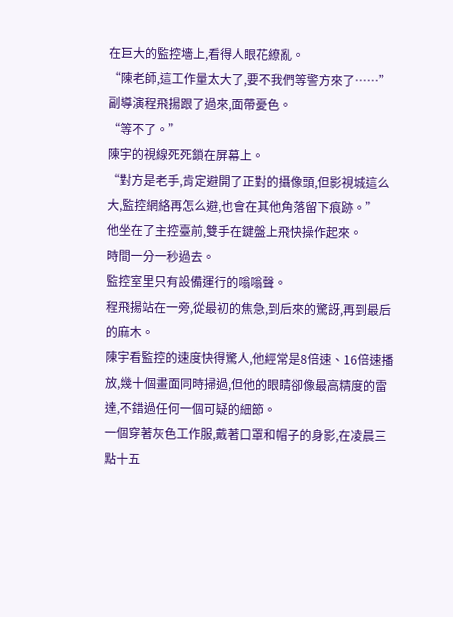在巨大的監控墻上,看得人眼花繚亂。
“陳老師,這工作量太大了,要不我們等警方來了……”
副導演程飛揚跟了過來,面帶憂色。
“等不了。”
陳宇的視線死死鎖在屏幕上。
“對方是老手,肯定避開了正對的攝像頭,但影視城這么大,監控網絡再怎么避,也會在其他角落留下痕跡。”
他坐在了主控臺前,雙手在鍵盤上飛快操作起來。
時間一分一秒過去。
監控室里只有設備運行的嗡嗡聲。
程飛揚站在一旁,從最初的焦急,到后來的驚訝,再到最后的麻木。
陳宇看監控的速度快得驚人,他經常是8倍速、16倍速播放,幾十個畫面同時掃過,但他的眼睛卻像最高精度的雷達,不錯過任何一個可疑的細節。
一個穿著灰色工作服,戴著口罩和帽子的身影,在凌晨三點十五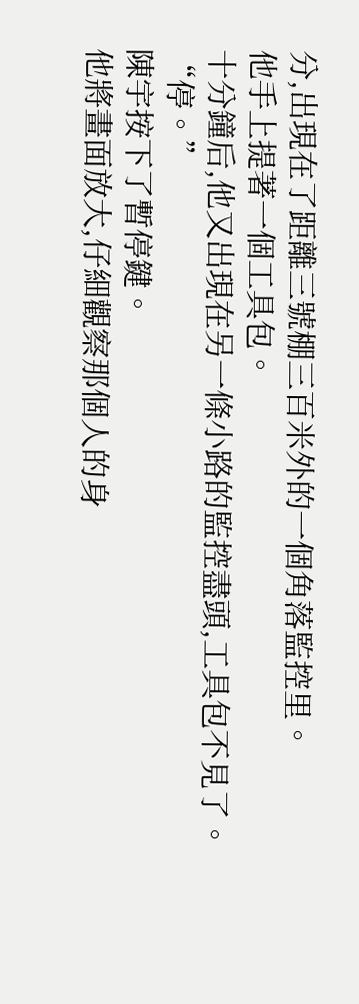分,出現在了距離三號棚三百米外的一個角落監控里。
他手上提著一個工具包。
十分鐘后,他又出現在另一條小路的監控盡頭,工具包不見了。
“停。”
陳宇按下了暫停鍵。
他將畫面放大,仔細觀察那個人的身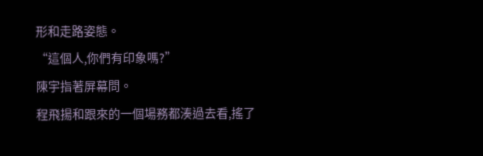形和走路姿態。
“這個人,你們有印象嗎?”
陳宇指著屏幕問。
程飛揚和跟來的一個場務都湊過去看,搖了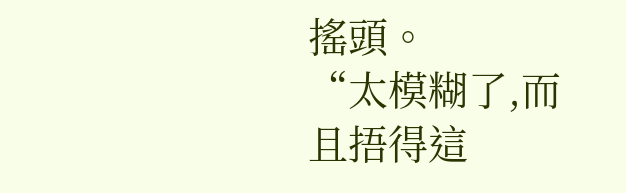搖頭。
“太模糊了,而且捂得這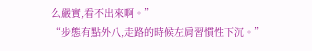么嚴實,看不出來啊。”
“步態有點外八,走路的時候左肩習慣性下沉。”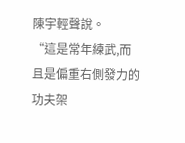陳宇輕聲說。
“這是常年練武,而且是偏重右側發力的功夫架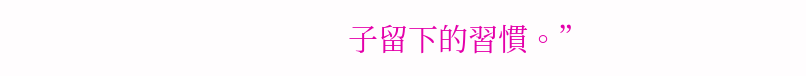子留下的習慣。”